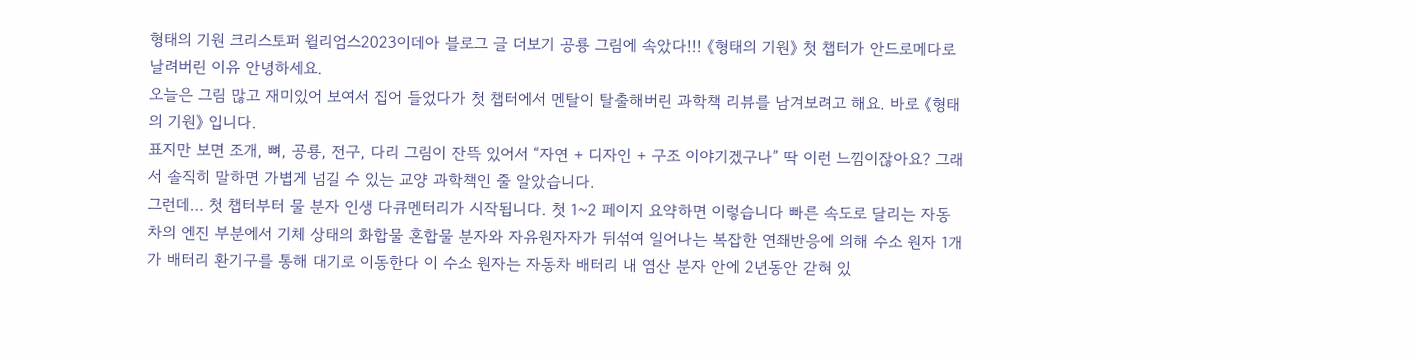형태의 기원 크리스토퍼 윌리엄스2023이데아 블로그 글 더보기 공룡 그림에 속았다!!! 《형태의 기원》 첫 챕터가 안드로메다로 날려버린 이유 안녕하세요.
오늘은 그림 많고 재미있어 보여서 집어 들었다가 첫 챕터에서 멘탈이 탈출해버린 과학책 리뷰를 남겨보려고 해요. 바로 《형태의 기원》 입니다.
표지만 보면 조개, 뼈, 공룡, 전구, 다리 그림이 잔뜩 있어서 “자연 + 디자인 + 구조 이야기겠구나” 딱 이런 느낌이잖아요? 그래서 솔직히 말하면 가볍게 넘길 수 있는 교양 과학책인 줄 알았습니다.
그런데… 첫 챕터부터 물 분자 인생 다큐멘터리가 시작됩니다. 첫 1~2 페이지 요약하면 이렇습니다 빠른 속도로 달리는 자동차의 엔진 부분에서 기체 상태의 화합물 혼합물 분자와 자유원자자가 뒤섞여 일어나는 복잡한 연좨반응에 의해 수소 원자 1개가 배터리 환기구를 통해 대기로 이동한다 이 수소 원자는 자동차 배터리 내 염산 분자 안에 2년동안 갇혀 있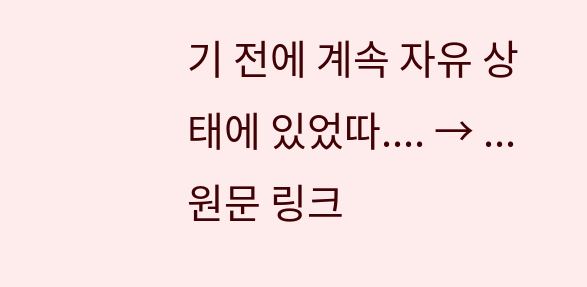기 전에 계속 자유 상태에 있었따.... → ...
원문 링크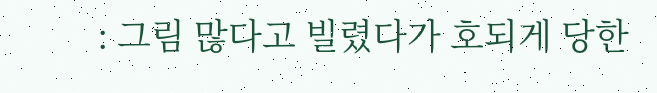: 그림 많다고 빌렸다가 호되게 당한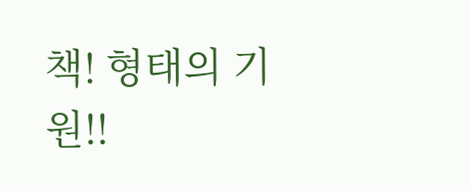책! 형태의 기원!!